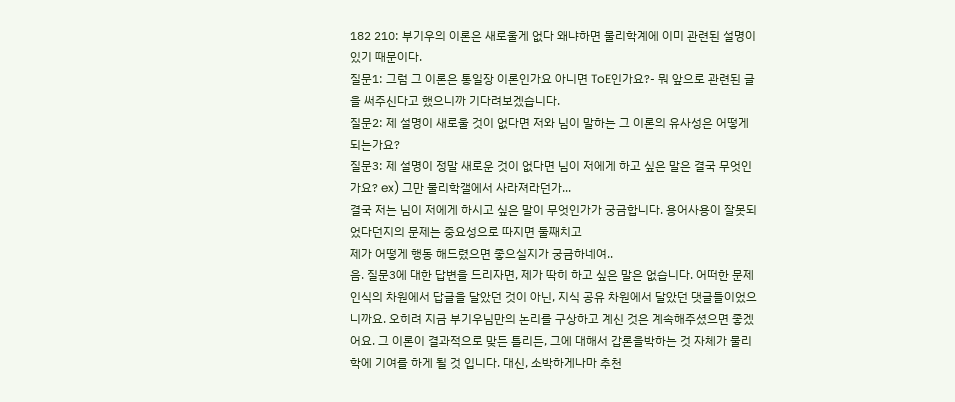182 210: 부기우의 이론은 새로울게 없다 왜냐하면 물리학계에 이미 관련된 설명이 있기 때문이다.
질문1: 그럼 그 이론은 통일장 이론인가요 아니면 ToE인가요?- 뭐 앞으로 관련된 글을 써주신다고 했으니까 기다려보겠습니다.
질문2: 제 설명이 새로울 것이 없다면 저와 님이 말하는 그 이론의 유사성은 어떻게 되는가요?
질문3: 제 설명이 정말 새로운 것이 없다면 님이 저에게 하고 싶은 말은 결국 무엇인가요? ex) 그만 물리학갤에서 사라져라던가...
결국 저는 님이 저에게 하시고 싶은 말이 무엇인가가 궁금합니다. 용어사용이 잘못되었다던지의 문제는 중요성으로 따지면 둘째치고
제가 어떻게 행동 해드렸으면 좋으실지가 궁금하네여..
음. 질문3에 대한 답변을 드리자면, 제가 딱히 하고 싶은 말은 없습니다. 어떠한 문제 인식의 차원에서 답글을 달았던 것이 아닌, 지식 공유 차원에서 달았던 댓글들이었으니까요. 오히려 지금 부기우님만의 논리를 구상하고 계신 것은 계속해주셨으면 좋겠어요. 그 이론이 결과적으로 맞든 틀리든, 그에 대해서 갑론을박하는 것 자체가 물리학에 기여를 하게 될 것 입니다. 대신, 소박하게나마 추천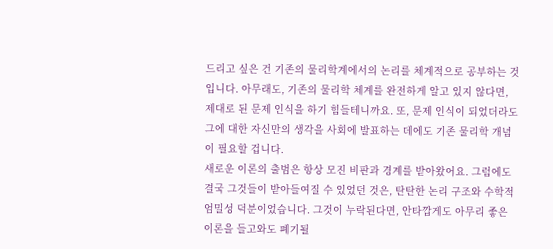드리고 싶은 건 기존의 물리학계에서의 논리를 체계적으로 공부하는 것입니다. 아무래도, 기존의 물리학 체계를 완전하게 알고 있지 않다면, 제대로 된 문제 인식을 하기 힘들테니까요. 또, 문제 인식이 되었더라도 그에 대한 자신만의 생각을 사회에 발표하는 데에도 기존 물리학 개념이 필요할 겁니다.
새로운 이론의 출범은 항상 모진 비판과 경계를 받아왔어요. 그럼에도 결국 그것들이 받아들여질 수 있었던 것은, 탄탄한 논리 구조와 수학적 엄밀성 덕분이었습니다. 그것이 누락된다면, 안타깝게도 아무리 좋은 이론을 들고와도 폐기될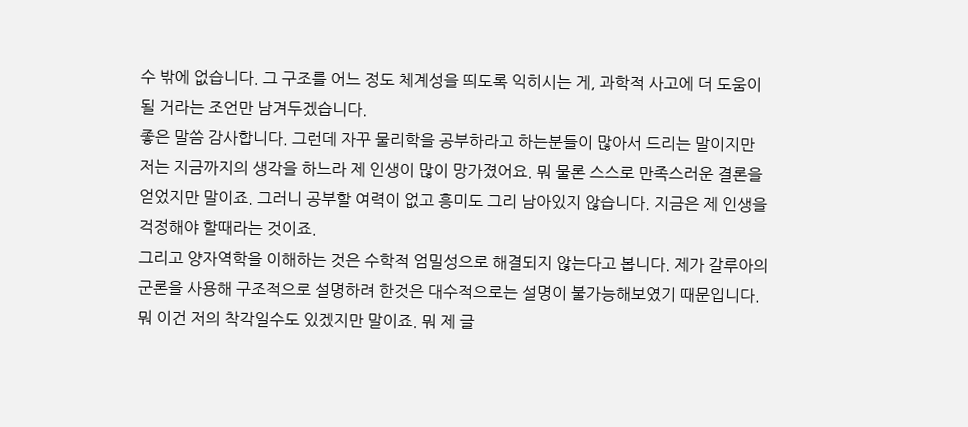수 밖에 없습니다. 그 구조를 어느 정도 체계성을 띄도록 익히시는 게, 과학적 사고에 더 도움이 될 거라는 조언만 남겨두겠습니다.
좋은 말씀 감사합니다. 그런데 자꾸 물리학을 공부하라고 하는분들이 많아서 드리는 말이지만 저는 지금까지의 생각을 하느라 제 인생이 많이 망가졌어요. 뭐 물론 스스로 만족스러운 결론을 얻었지만 말이죠. 그러니 공부할 여력이 없고 흥미도 그리 남아있지 않습니다. 지금은 제 인생을 걱정해야 할때라는 것이죠.
그리고 양자역학을 이해하는 것은 수학적 엄밀성으로 해결되지 않는다고 봅니다. 제가 갈루아의 군론을 사용해 구조적으로 설명하려 한것은 대수적으로는 설명이 불가능해보였기 때문입니다. 뭐 이건 저의 착각일수도 있겠지만 말이죠. 뭐 제 글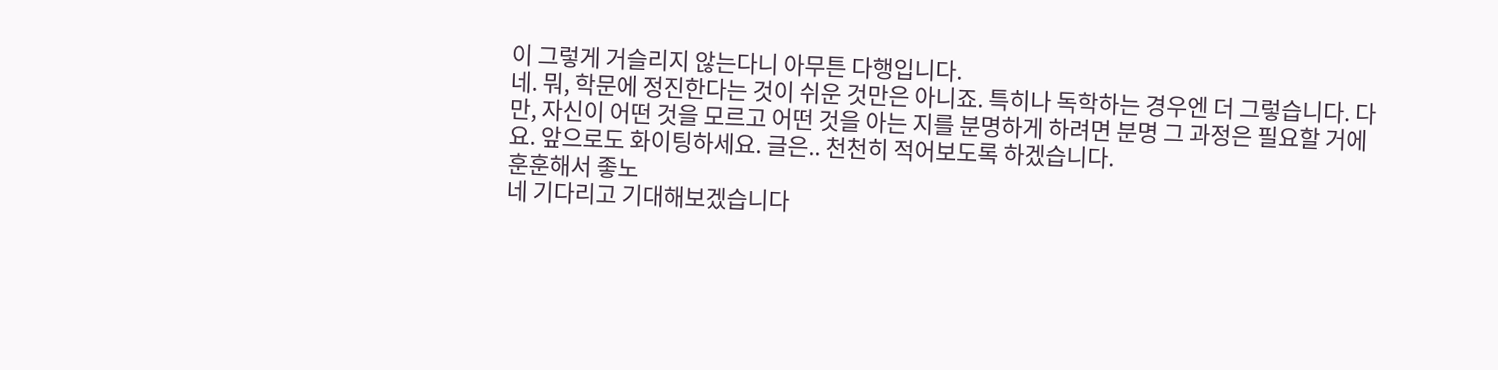이 그렇게 거슬리지 않는다니 아무튼 다행입니다.
네. 뭐, 학문에 정진한다는 것이 쉬운 것만은 아니죠. 특히나 독학하는 경우엔 더 그렇습니다. 다만, 자신이 어떤 것을 모르고 어떤 것을 아는 지를 분명하게 하려면 분명 그 과정은 필요할 거에요. 앞으로도 화이팅하세요. 글은.. 천천히 적어보도록 하겠습니다.
훈훈해서 좋노
네 기다리고 기대해보겠습니다